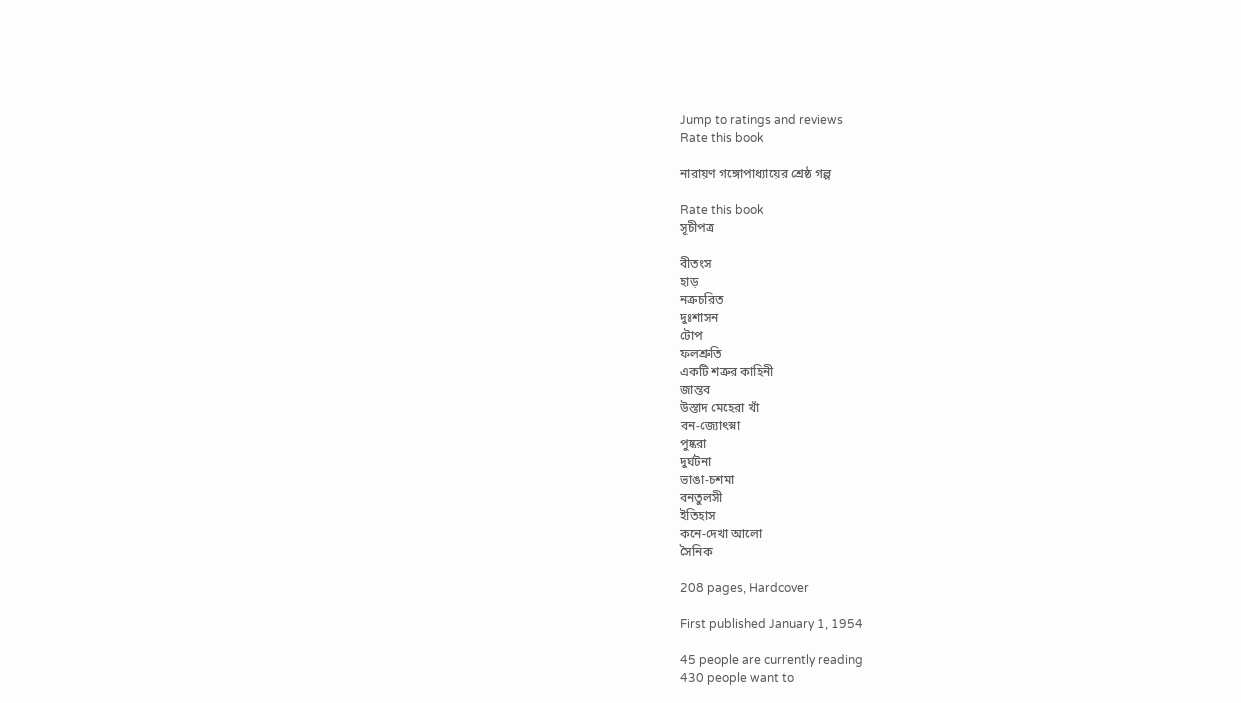Jump to ratings and reviews
Rate this book

নারায়ণ গঙ্গোপাধ্যায়ের শ্রেষ্ঠ গল্প

Rate this book
সূচীপত্র

বীতংস
হাড়
নক্রচরিত
দুঃশাসন
টোপ
ফলশ্রুতি
একটি শত্রুর কাহিনী
জান্তব
উস্তাদ মেহেরা খাঁ
বন-জ্যোৎস্না
পুষ্করা
দুর্ঘটনা
ভাঙা-চশমা
বনতুলসী
ইতিহাস
কনে-দেখা আলো
সৈনিক

208 pages, Hardcover

First published January 1, 1954

45 people are currently reading
430 people want to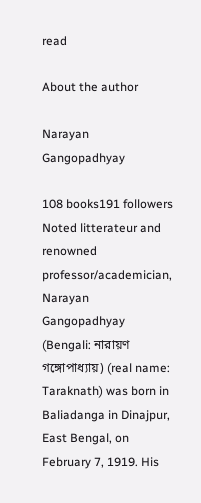read

About the author

Narayan Gangopadhyay

108 books191 followers
Noted litterateur and renowned professor/academician, Narayan Gangopadhyay (Bengali: নারায়ণ গঙ্গোপাধ্যায়) (real name: Taraknath) was born in Baliadanga in Dinajpur, East Bengal, on February 7, 1919. His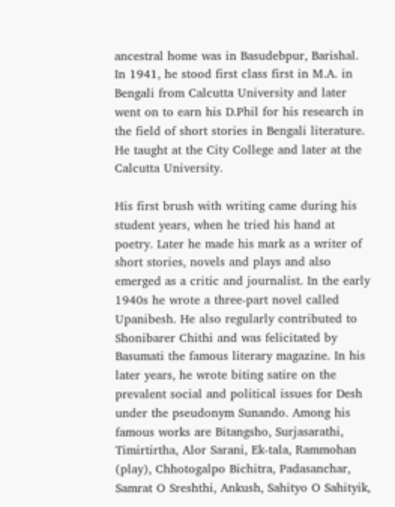ancestral home was in Basudebpur, Barishal. In 1941, he stood first class first in M.A. in Bengali from Calcutta University and later went on to earn his D.Phil for his research in the field of short stories in Bengali literature. He taught at the City College and later at the Calcutta University.

His first brush with writing came during his student years, when he tried his hand at poetry. Later he made his mark as a writer of short stories, novels and plays and also emerged as a critic and journalist. In the early 1940s he wrote a three-part novel called Upanibesh. He also regularly contributed to Shonibarer Chithi and was felicitated by Basumati the famous literary magazine. In his later years, he wrote biting satire on the prevalent social and political issues for Desh under the pseudonym Sunando. Among his famous works are Bitangsho, Surjasarathi, Timirtirtha, Alor Sarani, Ek-tala, Rammohan (play), Chhotogalpo Bichitra, Padasanchar, Samrat O Sreshthi, Ankush, Sahityo O Sahityik,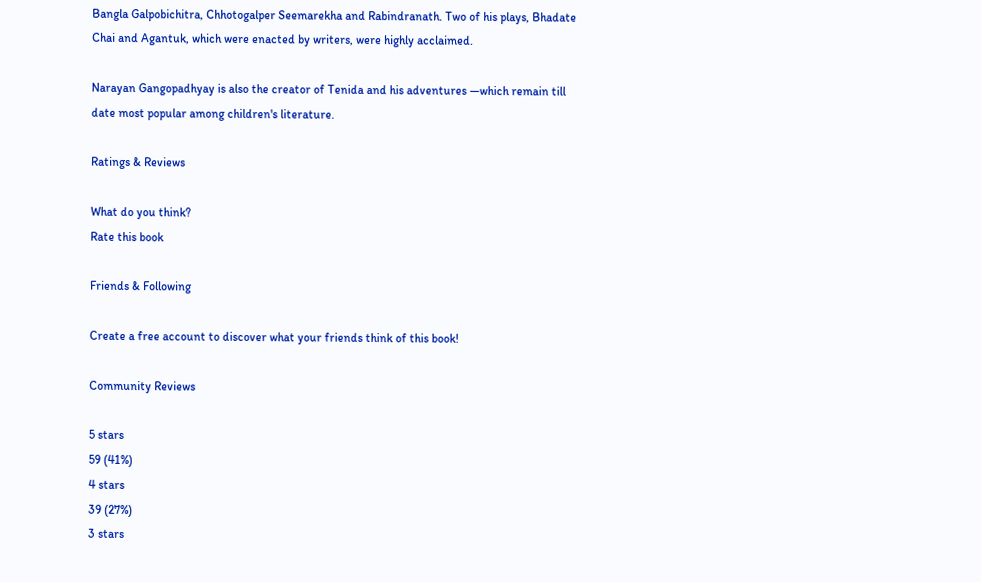Bangla Galpobichitra, Chhotogalper Seemarekha and Rabindranath. Two of his plays, Bhadate Chai and Agantuk, which were enacted by writers, were highly acclaimed.

Narayan Gangopadhyay is also the creator of Tenida and his adventures —which remain till date most popular among children's literature.

Ratings & Reviews

What do you think?
Rate this book

Friends & Following

Create a free account to discover what your friends think of this book!

Community Reviews

5 stars
59 (41%)
4 stars
39 (27%)
3 stars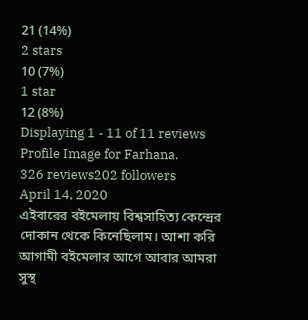21 (14%)
2 stars
10 (7%)
1 star
12 (8%)
Displaying 1 - 11 of 11 reviews
Profile Image for Farhana.
326 reviews202 followers
April 14, 2020
এইবারের বইমেলায় বিশ্বসাহিত্য কেন্দ্রের দোকান থেকে কিনেছিলাম। আশা করি আগামী বইমেলার আগে আবার আমরা সুস্থ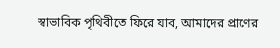স্বাভাবিক পৃথিবীতে ফিরে যাব, আমাদের প্রাণের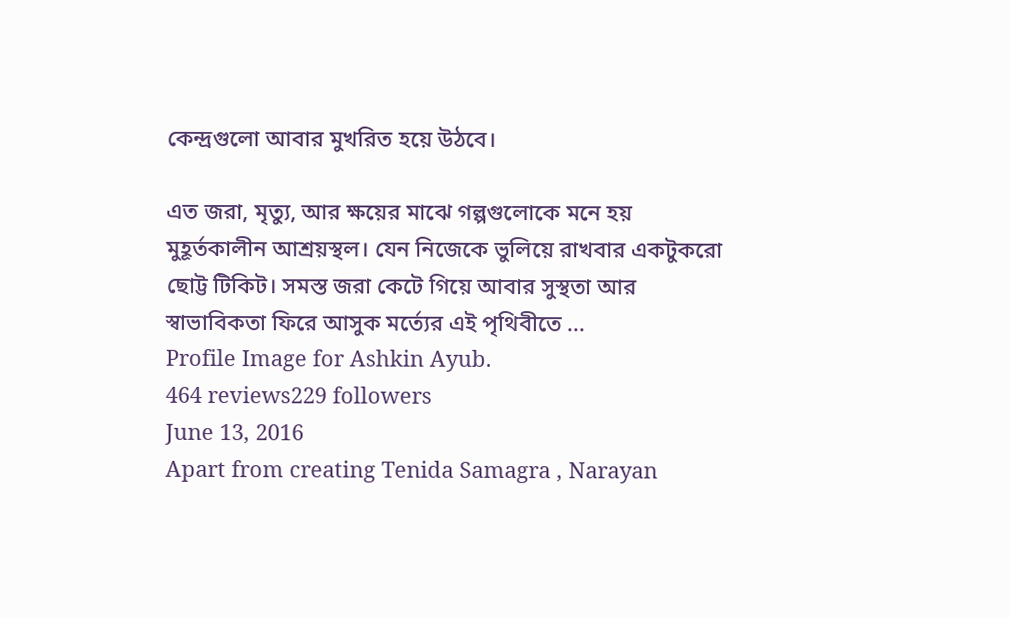কেন্দ্রগুলো আবার মুখরিত হয়ে উঠবে।

এত জরা, মৃত্যু, আর ক্ষয়ের মাঝে গল্পগুলোকে মনে হয় মুহূর্তকালীন আশ্রয়স্থল। যেন নিজেকে ভুলিয়ে রাখবার একটুকরো ছোট্ট টিকিট। সমস্ত জরা কেটে গিয়ে আবার সুস্থতা আর স্বাভাবিকতা ফিরে আসুক মর্ত্যের এই পৃথিবীতে ...
Profile Image for Ashkin Ayub.
464 reviews229 followers
June 13, 2016
Apart from creating Tenida Samagra , Narayan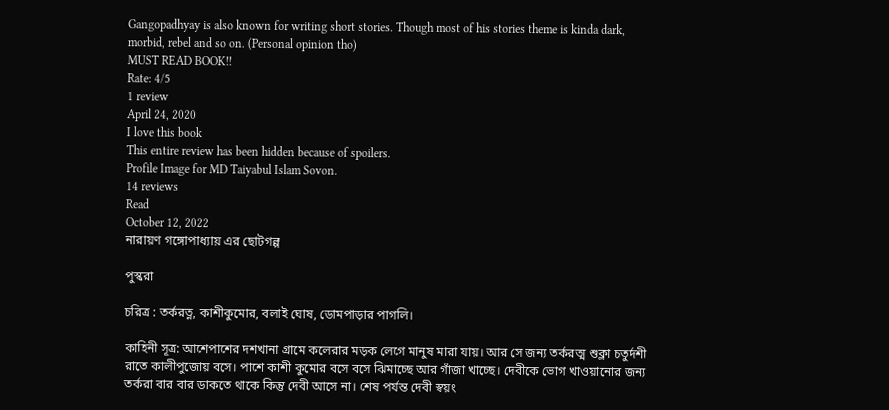Gangopadhyay is also known for writing short stories. Though most of his stories theme is kinda dark, morbid, rebel and so on. (Personal opinion tho)
MUST READ BOOK!!
Rate: 4/5
1 review
April 24, 2020
I love this book
This entire review has been hidden because of spoilers.
Profile Image for MD Taiyabul Islam Sovon.
14 reviews
Read
October 12, 2022
নারায়ণ গঙ্গোপাধ্যায় এর ছোটগল্প

পুস্করা

চরিত্র : তর্করত্ন, কাশীকুমোর, বলাই ঘোষ, ডোমপাড়ার পাগলি।

কাহিনী সূত্র: আশেপাশের দশখানা গ্রামে কলেরার মড়ক লেগে মানুষ মারা যায়। আর সে জন্য তর্করত্ম শুক্লা চতুর্দশী রাতে কালীপুজোয় বসে। পাশে কাশী কুমোর বসে বসে ঝিমাচ্ছে আর গাঁজা খাচ্ছে। দেবীকে ভোগ খাওয়ানোর জন্য তর্করা বার বার ডাকতে থাকে কিন্তু দেবী আসে না। শেষ পর্যন্ত দেবী স্বয়ং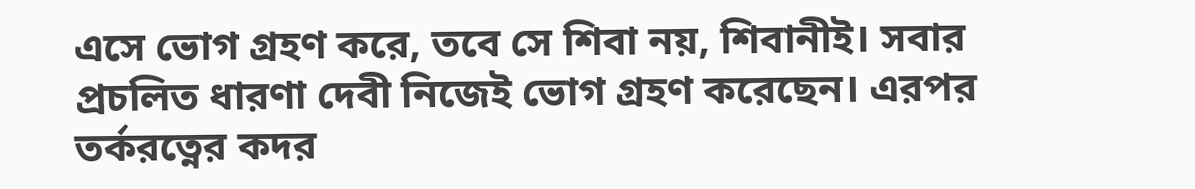এসে ভোগ গ্রহণ করে, তবে সে শিবা নয়, শিবানীই। সবার প্রচলিত ধারণা দেবী নিজেই ভোগ গ্রহণ করেছেন। এরপর তর্করত্নের কদর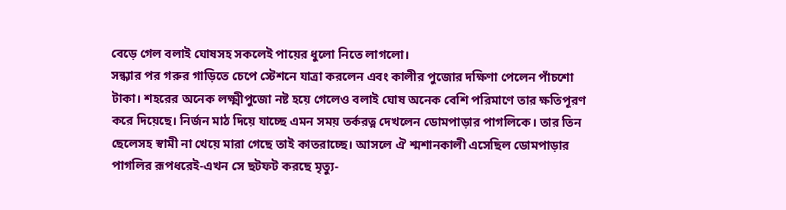বেড়ে গেল বলাই ঘোষসহ সকলেই পায়ের ধুলো নিতে লাগলো।
সন্ধ্যার পর গরুর গাড়িতে চেপে স্টেশনে যাত্রা করলেন এবং কালীর পুজোর দক্ষিণা পেলেন পাঁচশো টাকা। শহরের অনেক লক্ষ্মীপুজো নষ্ট হয়ে গেলেও বলাই ঘোষ অনেক বেশি পরিমাণে তার ক্ষতিপূরণ করে দিয়েছে। নির্জন মাঠ দিয়ে যাচ্ছে এমন সময় তর্করত্ন দেখলেন ডোমপাড়ার পাগলিকে। তার তিন ছেলেসহ স্বামী না খেয়ে মারা গেছে তাই কাতরাচ্ছে। আসলে ঐ শ্মশানকালী এসেছিল ডোমপাড়ার পাগলির রূপধরেই-এখন সে ছটফট করছে মৃত্যু-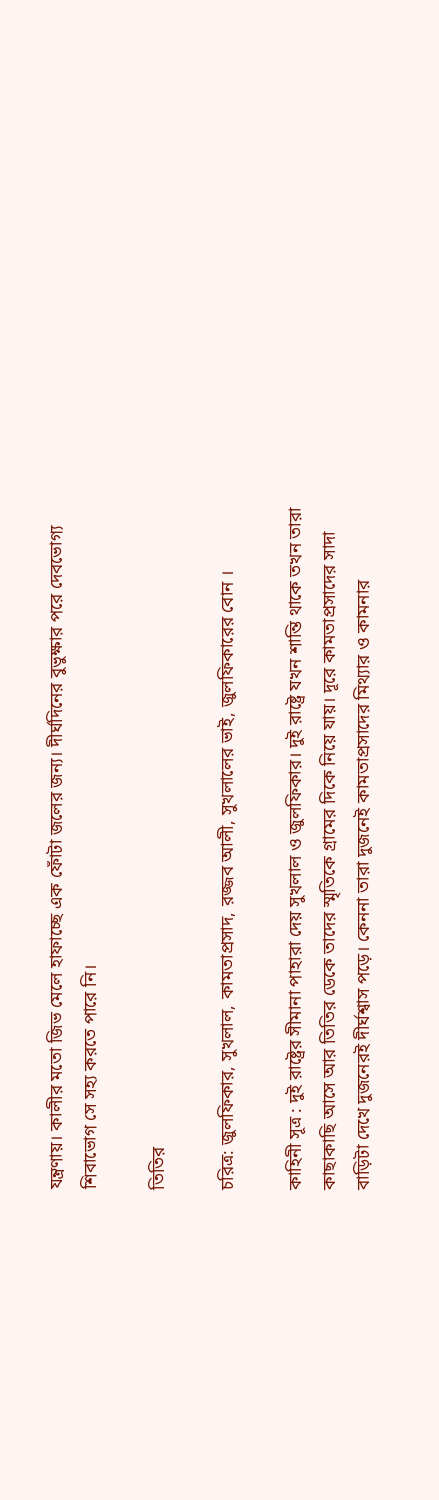যন্ত্রণায়। কালীর মতো জিভ মেলে হাফাচ্ছে এক ফোঁটা জলের জন্য। দীর্ঘদিনের বুভুক্ষার পরে দেবভোগ্য শিবাভোগ সে সহ্য করতে পারে নি।

তিতির

চরিত্র: জুলফিকার, সুখলাল, কামতাপ্রসাদ, রজ্জব আলী, সুখলালের ভাই, জুলফিকারের বোন ।

কাহিনী সূত্র : দুই রাষ্ট্রের সীমানা পাহারা দেয় সুখলাল ও জুলফিকার। দুই রাষ্ট্রে যখন শান্তি থাকে তখন তারা কাছাকাছি আসে আর তিতির ডেকে তাদের স্মৃতিকে গ্রামের দিকে নিয়ে যায়। দূরে কামতাপ্রসাদের সাদা বাড়িটা দেখে দুজনেরই দীর্ঘশ্বাস পড়ে। কেননা তারা দুজনেই কামতাপ্রসাদের মিথ্যার ও কামনার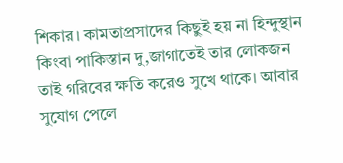শিকার। কামতাপ্রসাদের কিছুই হয় না হিন্দুস্থান কিংবা পাকিস্তান দু,জাগাতেই তার লোকজন তাই গরিবের ক্ষতি করেও সুখে থাকে। আবার সুযোগ পেলে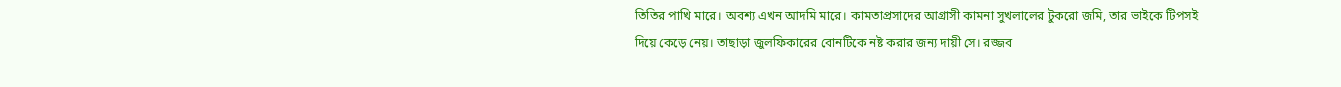তিতির পাখি মারে। অবশ্য এখন আদমি মারে। কামতাপ্রসাদের আগ্রাসী কামনা সুখলালের টুকরো জমি, তার ভাইকে টিপসই
দিয়ে কেড়ে নেয়। তাছাড়া জুলফিকারের বোনটিকে নষ্ট করার জন্য দায়ী সে। রজ্জব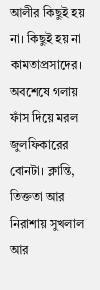আলীর কিছুই হয় না। কিছুই হয় না কামতাপ্রসাদের। অবশেষে গলায় ফাঁস দিয়ে মরল জুলফিকারের বোনটা। ক্লান্তি, তিক্ততা আর নিরাশায় সুখলাল আর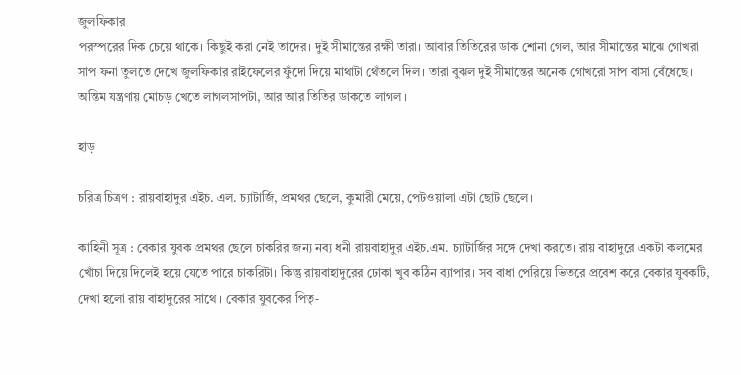জুলফিকার
পরস্পরের দিক চেয়ে থাকে। কিছুই করা নেই তাদের। দুই সীমান্তের রক্ষী তারা। আবার তিতিরের ডাক শোনা গেল, আর সীমান্তের মাঝে গোখরা সাপ ফনা তুলতে দেখে জুলফিকার রাইফেলের ফুঁদো দিয়ে মাথাটা থেঁতলে দিল। তারা বুঝল দুই সীমান্তের অনেক গোখরো সাপ বাসা বেঁধেছে। অন্তিম যন্ত্রণায় মোচড় খেতে লাগলসাপটা, আর আর তিতির ডাকতে লাগল ।

হাড়

চরিত্র চিত্রণ : রায়বাহাদুর এইচ. এল. চ্যাটার্জি, প্রমথর ছেলে, কুমারী মেয়ে, পেটওয়ালা এটা ছোট ছেলে।

কাহিনী সূত্র : বেকার যুবক প্রমথর ছেলে চাকরির জন্য নব্য ধনী রায়বাহাদুর এইচ.এম. চ্যাটার্জির সঙ্গে দেখা করতে। রায় বাহাদুরে একটা কলমের খোঁচা দিয়ে দিলেই হয়ে যেতে পারে চাকরিটা। কিন্তু রায়বাহাদুরের ঢোকা খুব কঠিন ব্যাপার। সব বাধা পেরিয়ে ভিতরে প্রবেশ করে বেকার যুবকটি, দেখা হলো রায় বাহাদুরের সাথে । বেকার যুবকের পিতৃ-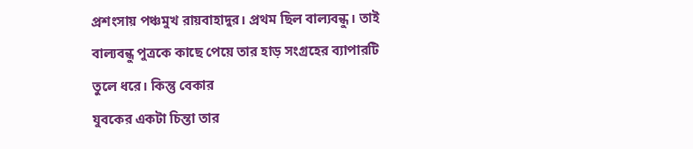প্রশংসায় পঞ্চমুখ রায়বাহাদুর। প্রথম ছিল বাল্যবন্ধু। তাই বাল্যবন্ধু পুত্রকে কাছে পেয়ে তার হাড় সংগ্রহের ব্যাপারটি তুলে ধরে। কিন্তু বেকার
যুবকের একটা চিন্তা তার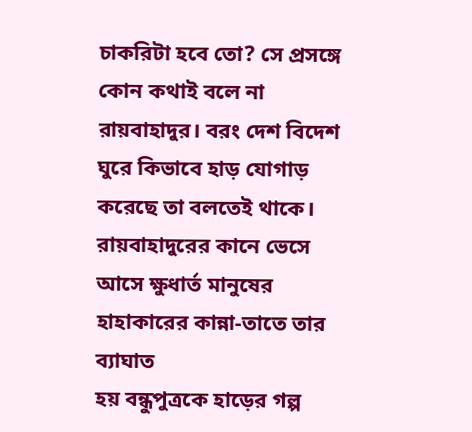চাকরিটা হবে তো? সে প্রসঙ্গে কোন কথাই বলে না রায়বাহাদুর। বরং দেশ বিদেশ ঘুরে কিভাবে হাড় যোগাড় করেছে তা বলতেই থাকে। রায়বাহাদুরের কানে ভেসে আসে ক্ষুধার্ত মানুষের হাহাকারের কান্না-তাতে তার ব্যাঘাত
হয় বন্ধুপুত্রকে হাড়ের গল্প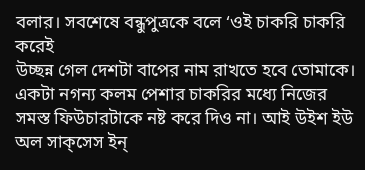বলার। সবশেষে বন্ধুপুত্রকে বলে ‘ওই চাকরি চাকরি করেই
উচ্ছন্ন গেল দেশটা বাপের নাম রাখতে হবে তোমাকে। একটা নগন্য কলম পেশার চাকরির মধ্যে নিজের সমস্ত ফিউচারটাকে নষ্ট করে দিও না। আই উইশ ইউ অল সাক্‌সেস ইন্‌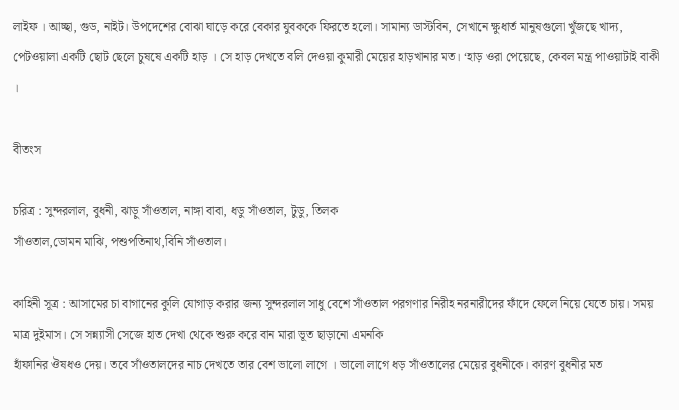লাইফ । আচ্ছা, গুড, নাইট। উপদেশের বোঝা ঘাড়ে করে বেকার যুবককে ফিরতে হলো। সামান্য ডাস্টবিন, সেখানে ক্ষুধার্ত মানুষগুলো খুঁজছে খাদ্য, পেটওয়ালা একটি ছোট ছেলে চুষষে একটি হাড় । সে হাড় দেখতে বলি দেওয়া কুমারী মেয়ের হাড়খানার মত। ‘হাড় ওরা পেয়েছে, কেবল মন্ত্র পাওয়াটাই বাকী ।

বীতংস

চরিত্র : সুন্দরলাল, বুধনী, ঝাড়ু সাঁওতাল, নাঙ্গা বাবা, ধডু সাঁওতাল, টুডু, তিলক
সাঁওতাল,ডোমন মাঝি, পশুপতিনাথ,বিনি সাঁওতাল।

কাহিনী সূত্র : আসামের চা বাগানের কুলি যোগাড় করার জন্য সুন্দরলাল সাধু বেশে সাঁওতাল পরগণার নিরীহ নরনারীদের ফাঁদে ফেলে নিয়ে যেতে চায়। সময় মাত্র দুইমাস। সে সন্ন্যাসী সেজে হাত দেখা থেকে শুরু করে বান মারা ভূত ছাড়ানো এমনকি
হাঁফানির ঔষধও দেয়। তবে সাঁওতালদের নাচ দেখতে তার বেশ ভালো লাগে । ভালো লাগে ধড় সাঁওতালের মেয়ের বুধনীকে। কারণ বুধনীর মত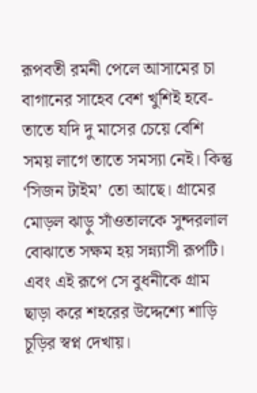রূপবতী রমনী পেলে আসামের চা বাগানের সাহেব বেশ খুশিই হবে-তাতে যদি দু মাসের চেয়ে বেশি সময় লাগে তাতে সমস্যা নেই। কিন্তু ‘সিজন টাইম’ তো আছে। গ্রামের মোড়ল ঝাড়ু সাঁওতালকে সুন্দরলাল বোঝাতে সক্ষম হয় সন্ন্যাসী রূপটি। এবং এই রূপে সে বুধনীকে গ্রাম ছাড়া করে শহরের উদ্দেশ্যে শাড়ি চূড়ির স্বপ্ন দেখায়।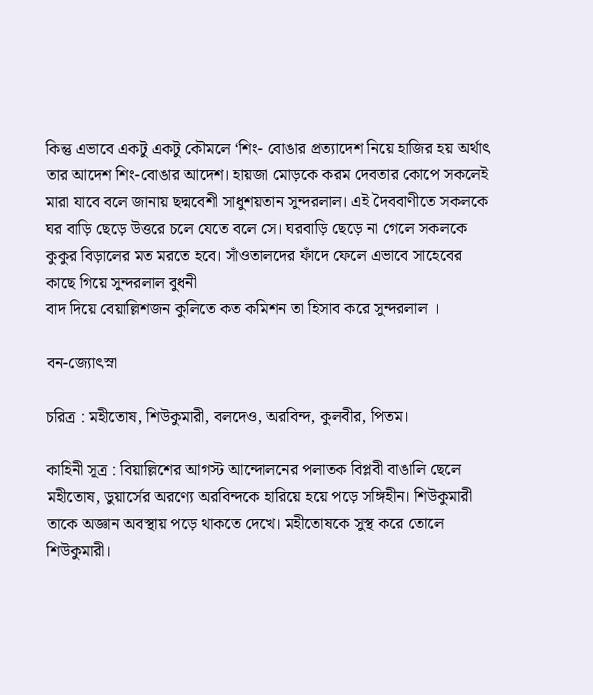কিন্তু এভাবে একটু একটু কৌমলে ‘শিং- বোঙার প্রত্যাদেশ নিয়ে হাজির হয় অর্থাৎ তার আদেশ শিং-বোঙার আদেশ। হায়জা মোড়কে করম দেবতার কোপে সকলেই মারা যাবে বলে জানায় ছদ্মবেশী সাধুশয়তান সুন্দরলাল। এই দৈববাণীতে সকলকে ঘর বাড়ি ছেড়ে উত্তরে চলে যেতে বলে সে। ঘরবাড়ি ছেড়ে না গেলে সকলকে কুকুর বিড়ালের মত মরতে হবে। সাঁওতালদের ফাঁদে ফেলে এভাবে সাহেবের কাছে গিয়ে সুন্দরলাল বুধনী
বাদ দিয়ে বেয়াল্লিশজন কুলিতে কত কমিশন তা হিসাব করে সুন্দরলাল ।

বন-জ্যোৎস্না

চরিত্র : মহীতোষ, শিউকুমারী, বলদেও, অরবিন্দ, কুলবীর, পিতম।

কাহিনী সূত্র : বিয়াল্লিশের আগস্ট আন্দোলনের পলাতক বিপ্লবী বাঙালি ছেলে মহীতোষ, ডুয়ার্সের অরণ্যে অরবিন্দকে হারিয়ে হয়ে পড়ে সঙ্গিহীন। শিউকুমারী তাকে অজ্ঞান অবস্থায় পড়ে থাকতে দেখে। মহীতোষকে সুস্থ করে তোলে শিউকুমারী।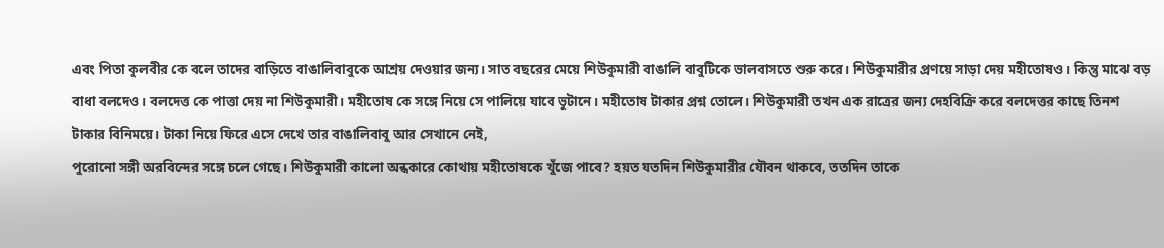এবং পিতা কুলবীর কে বলে তাদের বাড়িতে বাঙালিবাবুকে আশ্রয় দেওয়ার জন্য। সাত বছরের মেয়ে শিউকুমারী বাঙালি বাবুটিকে ভালবাসতে শুরু করে। শিউকুমারীর প্রণয়ে সাড়া দেয় মহীতোষও। কিন্তু মাঝে বড় বাধা বলদেও। বলদেত্ত কে পাত্তা দেয় না শিউকুমারী। মহীতোষ কে সঙ্গে নিয়ে সে পালিয়ে যাবে ভুটানে। মহীতোষ টাকার প্রশ্ন তোলে। শিউকুমারী তখন এক রাত্রের জন্য দেহবিক্রি করে বলদেত্তর কাছে তিনশ টাকার বিনিময়ে। টাকা নিয়ে ফিরে এসে দেখে তার বাঙালিবাবু আর সেখানে নেই,
পুরোনো সঙ্গী অরবিন্দের সঙ্গে চলে গেছে। শিউকুমারী কালো অন্ধকারে কোথায় মহীতোষকে খুঁজে পাবে? হয়ত যতদিন শিউকুমারীর যৌবন থাকবে, ততদিন তাকে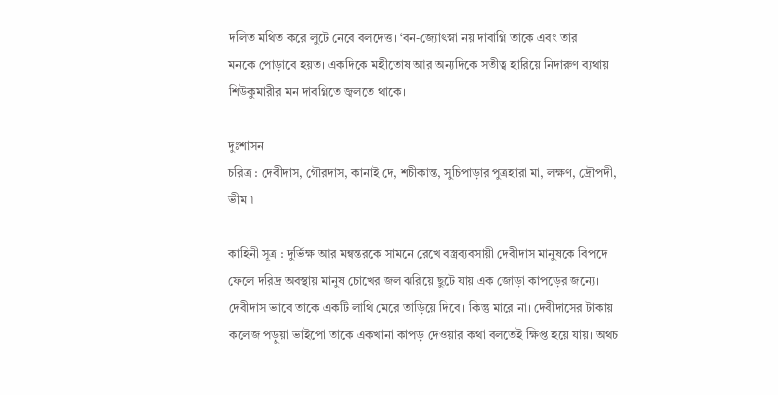দলিত মথিত করে লুটে নেবে বলদেত্ত। ‘বন-জ্যোৎস্না নয় দাবাগ্নি তাকে এবং তার
মনকে পোড়াবে হয়ত। একদিকে মহীতোষ আর অন্যদিকে সতীত্ব হারিয়ে নিদারুণ ব্যথায় শিউকুমারীর মন দাবগ্নিতে জ্বলতে থাকে।

দুঃশাসন
চরিত্র : দেবীদাস, গৌরদাস, কানাই দে, শচীকান্ত, সুচিপাড়ার পুত্রহারা মা, লক্ষণ, দ্রৌপদী, ভীম ৷

কাহিনী সূত্র : দুর্ভিক্ষ আর মন্বন্তরকে সামনে রেখে বস্ত্রব্যবসায়ী দেবীদাস মানুষকে বিপদে ফেলে দরিদ্র অবস্থায় মানুষ চোখের জল ঝরিয়ে ছুটে যায় এক জোড়া কাপড়ের জন্যে। দেবীদাস ভাবে তাকে একটি লাথি মেরে তাড়িয়ে দিবে। কিন্তু মারে না। দেবীদাসের টাকায় কলেজ পড়ুয়া ভাইপো তাকে একখানা কাপড় দেওয়ার কথা বলতেই ক্ষিপ্ত হয়ে যায়। অথচ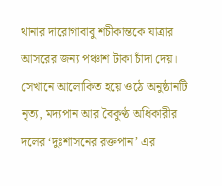থানার দারোগাবাবু শচীকান্তকে যাত্রার আসরের জন্য পঞ্চাশ টাকা চাঁদা দেয়। সেখানে আলোকিত হয়ে ওঠে অনুষ্ঠানটি নৃত্য, মদ্যপান আর বৈকুণ্ঠ অধিকারীর দলের ‘দুঃশাসনের রক্তপান’ এর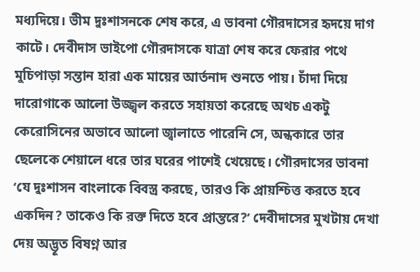মধ্যদিয়ে। ভীম দুঃশাসনকে শেষ করে, এ ভাবনা গৌরদাসের হৃদয়ে দাগ কাটে। দেবীদাস ভাইপো গৌরদাসকে যাত্রা শেষ করে ফেরার পথে মুচিপাড়া সন্তান হারা এক মায়ের আর্তনাদ শুনতে পায়। চাঁদা দিয়ে দারোগাকে আলো উজ্জ্বল করতে সহায়তা করেছে অথচ একটু কেরোসিনের অভাবে আলো জ্বালাতে পারেনি সে, অন্ধকারে তার ছেলেকে শেয়ালে ধরে তার ঘরের পাশেই খেয়েছে। গৌরদাসের ভাবনা ‘যে দুঃশাসন বাংলাকে বিবস্ত্র করছে, তারও কি প্রায়শ্চিত্ত করতে হবে একদিন? তাকেও কি রক্ত দিতে হবে প্রান্তরে?’ দেবীদাসের মুখটায় দেখা দেয় অদ্ভূত বিষণ্ন আর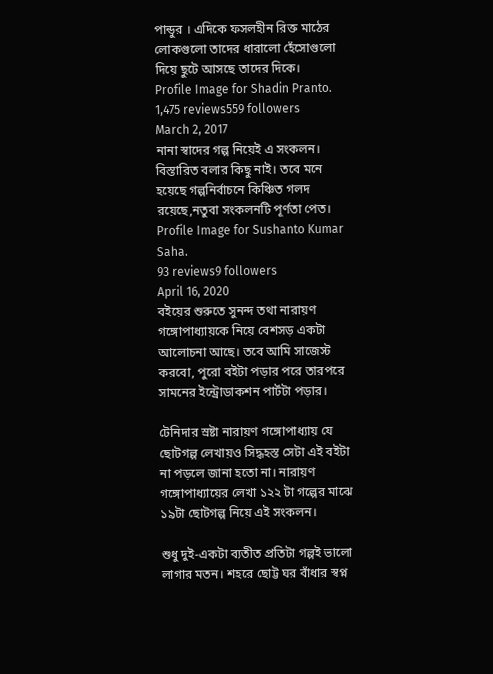পান্ডুর । এদিকে ফসলহীন রিক্ত মাঠের লোকগুলো তাদের ধারালো হেঁসোগুলো দিয়ে ছুটে আসছে তাদের দিকে।
Profile Image for Shadin Pranto.
1,475 reviews559 followers
March 2, 2017
নানা স্বাদের গল্প নিয়েই এ সংকলন। বিস্তারিত বলার কিছু নাই। তবে মনে হয়েছে গল্পনির্বাচনে কিঞ্চিত গলদ রয়েছে,নতুবা সংকলনটি পূর্ণতা পেত।
Profile Image for Sushanto Kumar Saha.
93 reviews9 followers
April 16, 2020
বইয়ের শুরুতে সুনন্দ তথা নারায়ণ গঙ্গোপাধ্যায়কে নিয়ে বেশসড় একটা আলোচনা আছে। তবে আমি সাজেস্ট করবো, পুরো বইটা পড়ার পরে তারপরে সামনের ইন্ট্রোডাকশন পার্টটা পড়ার।

টেনিদার স্রষ্টা নারায়ণ গঙ্গোপাধ্যায় যে ছোটগল্প লেখায়ও সিদ্ধহস্ত সেটা এই বইটা না পড়লে জানা হতো না। নারায়ণ গঙ্গোপাধ্যায়ের লেখা ১২২ টা গল্পের মাঝে ১৯টা ছোটগল্প নিয়ে এই সংকলন।

শুধু দুই-একটা ব্যতীত প্রতিটা গল্পই ভালো লাগার মতন। শহরে ছোট্ট ঘর বাঁধার স্বপ্ন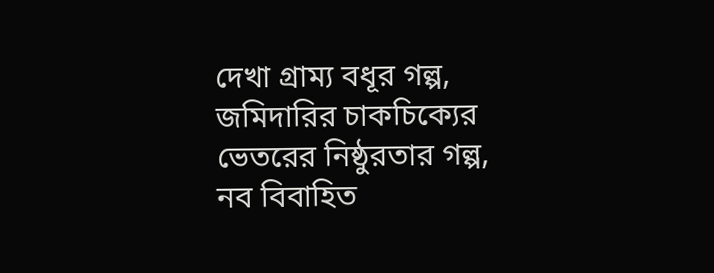দেখা গ্রাম্য বধূর গল্প, জমিদারির চাকচিক্যের ভেতরের নিষ্ঠুরতার গল্প, নব বিবাহিত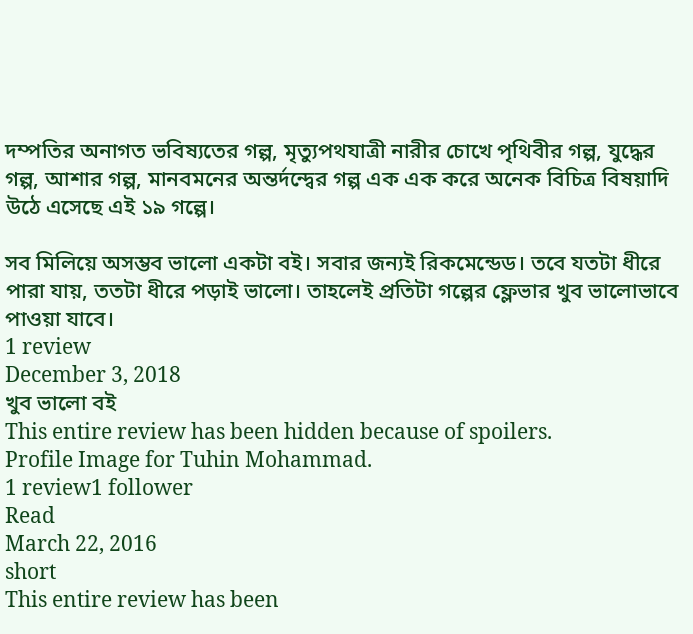দম্পতির অনাগত ভবিষ্যতের গল্প, মৃত্যুপথযাত্রী নারীর চোখে পৃথিবীর গল্প, যুদ্ধের গল্প, আশার গল্প, মানবমনের অন্তর্দন্দ্বের গল্প এক এক করে অনেক বিচিত্র বিষয়াদি উঠে এসেছে এই ১৯ গল্পে।

সব মিলিয়ে অসম্ভব ভালো একটা বই। সবার জন্যই রিকমেন্ডেড। তবে যতটা ধীরে পারা যায়, ততটা ধীরে পড়াই ভালো। তাহলেই প্রতিটা গল্পের ফ্লেভার খুব ভালোভাবে পাওয়া যাবে।
1 review
December 3, 2018
খুব ভালো বই
This entire review has been hidden because of spoilers.
Profile Image for Tuhin Mohammad.
1 review1 follower
Read
March 22, 2016
short
This entire review has been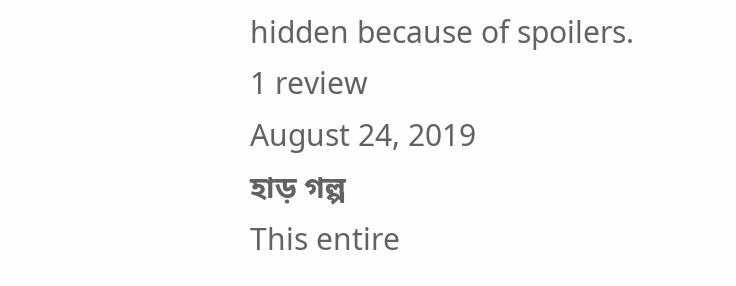hidden because of spoilers.
1 review
August 24, 2019
হাড় গল্প
This entire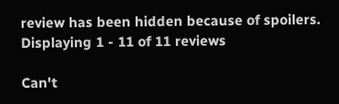review has been hidden because of spoilers.
Displaying 1 - 11 of 11 reviews

Can't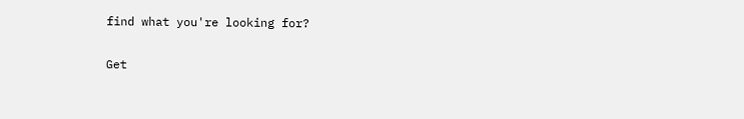find what you're looking for?

Get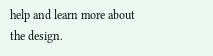help and learn more about the design.